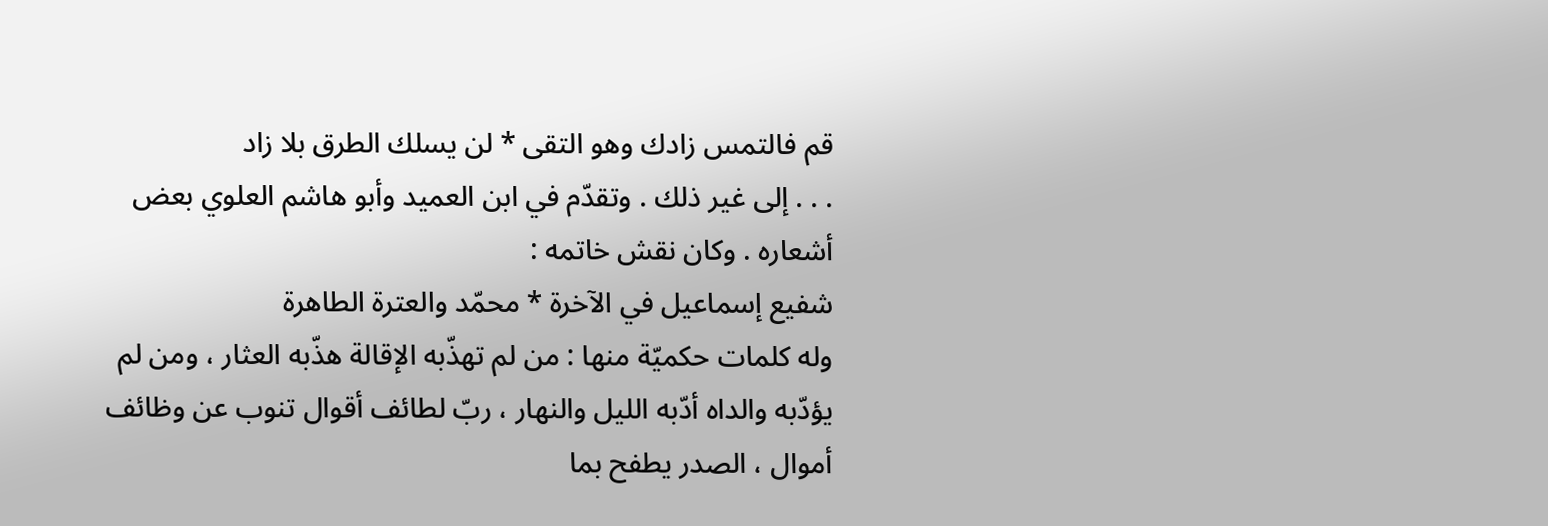قم فالتمس زادك وهو التقى * لن يسلك الطرق بلا زاد
. . . إلى غير ذلك . وتقدّم في ابن العميد وأبو هاشم العلوي بعض أشعاره . وكان نقش خاتمه :
شفيع إسماعيل في الآخرة * محمّد والعترة الطاهرة
وله كلمات حكميّة منها : من لم تهذّبه الإقالة هذّبه العثار ، ومن لم يؤدّبه والداه أدّبه الليل والنهار ، ربّ لطائف أقوال تنوب عن وظائف أموال ، الصدر يطفح بما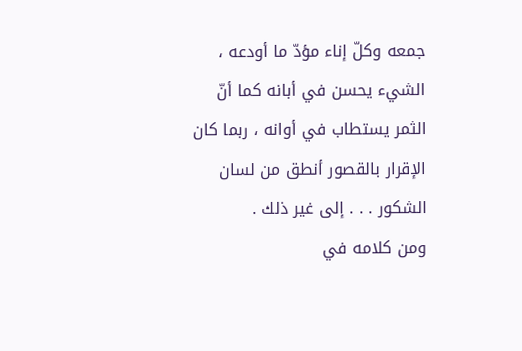جمعه وكلّ إناء مؤدّ ما أودعه ، الشيء يحسن في أبانه كما أنّ الثمر يستطاب في أوانه ، ربما كان الإقرار بالقصور أنطق من لسان الشكور . . . إلى غير ذلك .
ومن كلامه في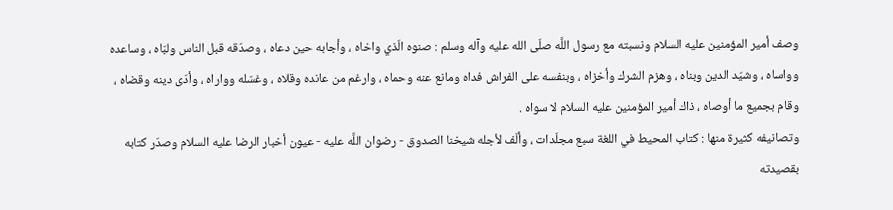وصف أمير المؤمنين عليه السلام ونسبته مع رسول اللَّه صلّى الله عليه وآله وسلم : صنوه الّذي واخاه ، وأجابه حين دعاه ، وصدّقه قبل الناس ولبّاه ، وساعده وواساه ، وشيّد الدين وبناه ، وهزم الشرك وأخزاه ، وبنفسه على الفراش فداه ومانع عنه وحماه ، وارغم من عانده وقلاه ، وغسّله وواراه ، وأدّى دينه وقضاه ، وقام بجميع ما أوصاه ، ذاك أمير المؤمنين عليه السلام لا سواه .
وتصانيفه كثيرة منها : كتاب المحيط في اللغة سبع مجلّدات ، وألّف لأجله شيخنا الصدوق - رضوان اللَّه عليه - عيون أخبار الرضا عليه السلام وصدّر كتابه بقصيدته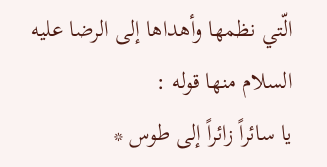الّتي نظمها وأهداها إلى الرضا عليه السلام منها قوله :
يا سائراً زائراً إلى طوس *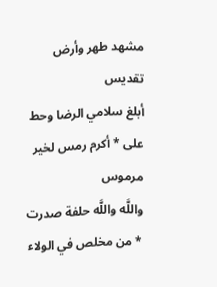مشهد طهر وأرض تقديس
أبلغ سلامي الرضا وحط على * أكرم رمس لخير مرموس
واللَّه واللَّه حلفة صدرت * من مخلص في الولاء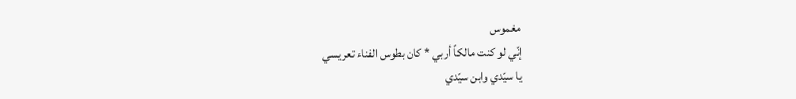مغموس
إنّي لو كنت مالكاً أربي * كان بطوس الفناء تعريسي
يا سيّدي وابن سيّدي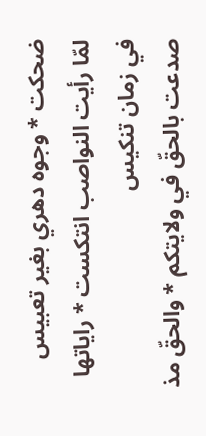ضحكت * وجوه دهري بغير تعبيس
لمّا رأيت النواصب انتكست * راياتها في زمان تنكيس
صدعت بالحقّ في ولايتكم * والحقّ مذ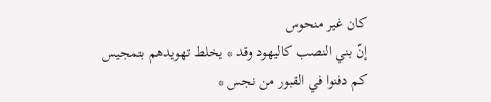كان غير منحوس
إنّ بني النصب كاليهود وقد * يخلط تهويدهم بتمجيس
كم دفنوا في القبور من نجس *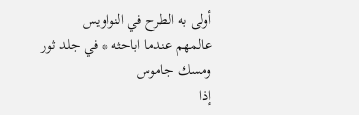أولى به الطرح في النواويس
عالمهم عندما اباحثه * في جلد ثور ومسك جاموس
إذا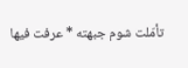تأمّلت شوم جبهته * عرفت فيها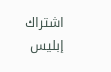اشتراك إبليس